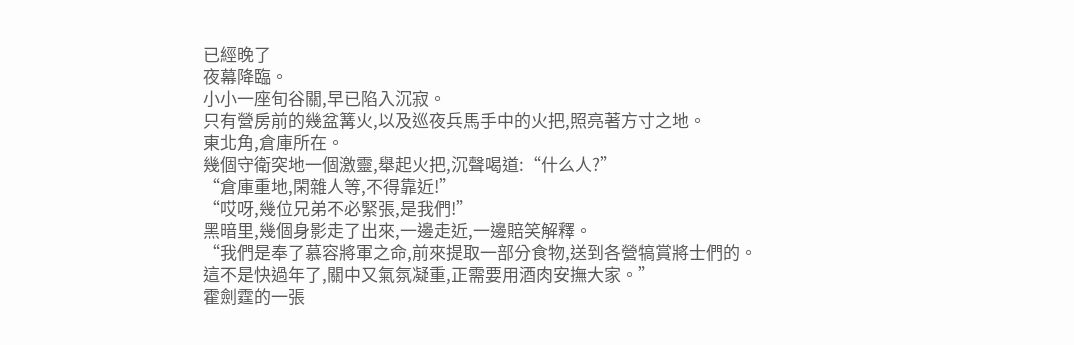已經晚了
夜幕降臨。
小小一座旬谷關,早已陷入沉寂。
只有營房前的幾盆篝火,以及巡夜兵馬手中的火把,照亮著方寸之地。
東北角,倉庫所在。
幾個守衛突地一個激靈,舉起火把,沉聲喝道:“什么人?”
“倉庫重地,閑雜人等,不得靠近!”
“哎呀,幾位兄弟不必緊張,是我們!”
黑暗里,幾個身影走了出來,一邊走近,一邊賠笑解釋。
“我們是奉了慕容將軍之命,前來提取一部分食物,送到各營犒賞將士們的。
這不是快過年了,關中又氣氛凝重,正需要用酒肉安撫大家。”
霍劍霆的一張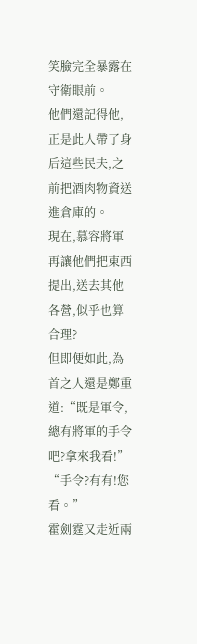笑臉完全暴露在守衛眼前。
他們還記得他,正是此人帶了身后這些民夫,之前把酒肉物資送進倉庫的。
現在,慕容將軍再讓他們把東西提出,送去其他各營,似乎也算合理?
但即便如此,為首之人還是鄭重道:“既是軍令,總有將軍的手令吧?拿來我看!”
“手令?有有!您看。”
霍劍霆又走近兩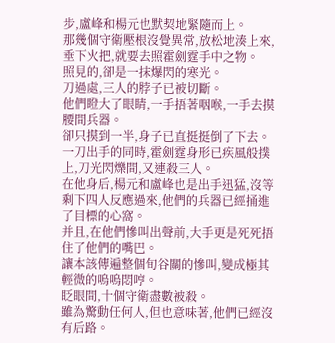步,盧峰和楊元也默契地緊隨而上。
那幾個守衛壓根沒覺異常,放松地湊上來,垂下火把,就要去照霍劍霆手中之物。
照見的,卻是一抹爆閃的寒光。
刀過處,三人的脖子已被切斷。
他們瞪大了眼睛,一手捂著咽喉,一手去摸腰間兵器。
卻只摸到一半,身子已直挺挺倒了下去。
一刀出手的同時,霍劍霆身形已疾風般撲上,刀光閃爍間,又連殺三人。
在他身后,楊元和盧峰也是出手迅猛,沒等剩下四人反應過來,他們的兵器已經捅進了目標的心窩。
并且,在他們慘叫出聲前,大手更是死死捂住了他們的嘴巴。
讓本該傳遍整個旬谷關的慘叫,變成極其輕微的嗚嗚悶哼。
眨眼間,十個守衛盡數被殺。
雖為驚動任何人,但也意味著,他們已經沒有后路。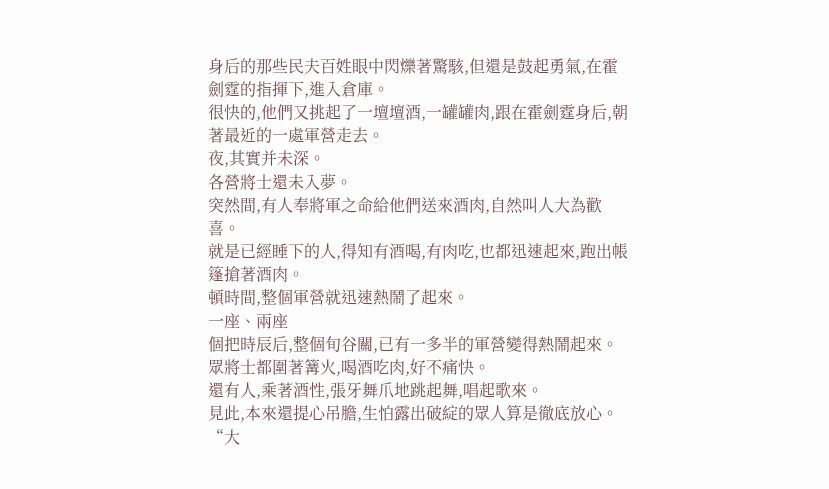身后的那些民夫百姓眼中閃爍著驚駭,但還是鼓起勇氣,在霍劍霆的指揮下,進入倉庫。
很快的,他們又挑起了一壇壇酒,一罐罐肉,跟在霍劍霆身后,朝著最近的一處軍營走去。
夜,其實并未深。
各營將士還未入夢。
突然間,有人奉將軍之命給他們送來酒肉,自然叫人大為歡喜。
就是已經睡下的人,得知有酒喝,有肉吃,也都迅速起來,跑出帳篷搶著酒肉。
頓時間,整個軍營就迅速熱鬧了起來。
一座、兩座
個把時辰后,整個旬谷關,已有一多半的軍營變得熱鬧起來。
眾將士都圍著篝火,喝酒吃肉,好不痛快。
還有人,乘著酒性,張牙舞爪地跳起舞,唱起歌來。
見此,本來還提心吊膽,生怕露出破綻的眾人算是徹底放心。
“大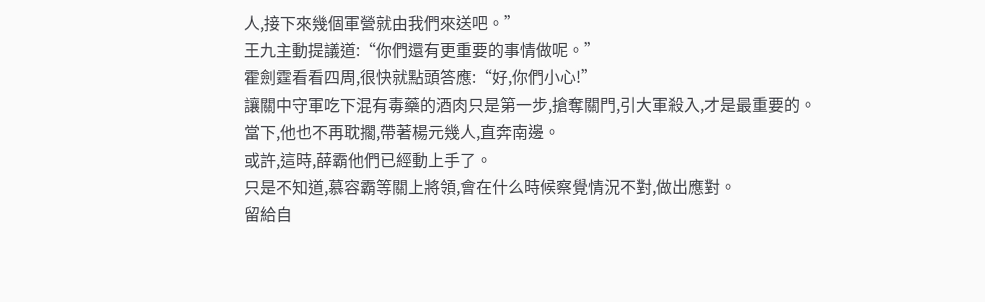人,接下來幾個軍營就由我們來送吧。”
王九主動提議道:“你們還有更重要的事情做呢。”
霍劍霆看看四周,很快就點頭答應:“好,你們小心!”
讓關中守軍吃下混有毒藥的酒肉只是第一步,搶奪關門,引大軍殺入,才是最重要的。
當下,他也不再耽擱,帶著楊元幾人,直奔南邊。
或許,這時,薛霸他們已經動上手了。
只是不知道,慕容霸等關上將領,會在什么時候察覺情況不對,做出應對。
留給自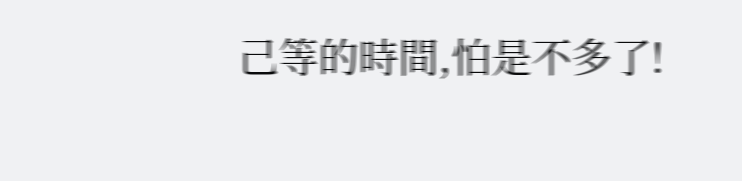己等的時間,怕是不多了!